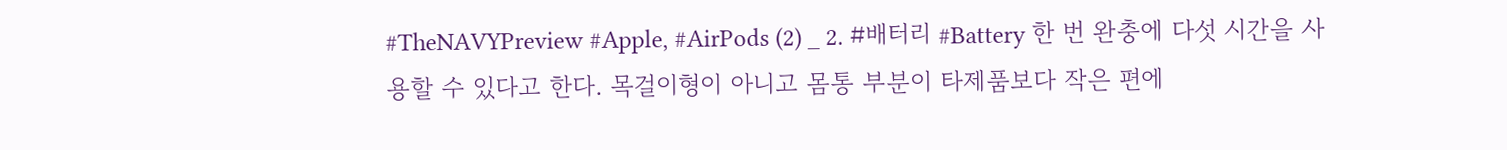#TheNAVYPreview #Apple, #AirPods (2) _ 2. #배터리 #Battery 한 번 완충에 다섯 시간을 사용할 수 있다고 한다. 목걸이형이 아니고 몸통 부분이 타제품보다 작은 편에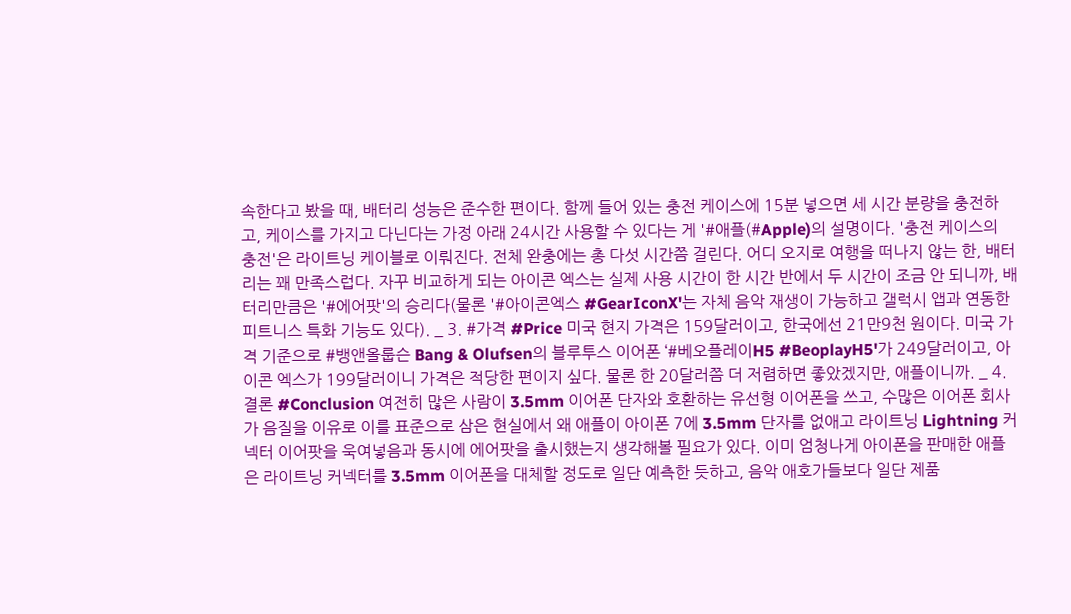속한다고 봤을 때, 배터리 성능은 준수한 편이다. 함께 들어 있는 충전 케이스에 15분 넣으면 세 시간 분량을 충전하고, 케이스를 가지고 다닌다는 가정 아래 24시간 사용할 수 있다는 게 '#애플(#Apple)의 설명이다. '충전 케이스의 충전'은 라이트닝 케이블로 이뤄진다. 전체 완충에는 총 다섯 시간쯤 걸린다. 어디 오지로 여행을 떠나지 않는 한, 배터리는 꽤 만족스럽다. 자꾸 비교하게 되는 아이콘 엑스는 실제 사용 시간이 한 시간 반에서 두 시간이 조금 안 되니까, 배터리만큼은 '#에어팟'의 승리다(물론 '#아이콘엑스 #GearIconX'는 자체 음악 재생이 가능하고 갤럭시 앱과 연동한 피트니스 특화 기능도 있다). _ 3. #가격 #Price 미국 현지 가격은 159달러이고, 한국에선 21만9천 원이다. 미국 가격 기준으로 #뱅앤올룹슨 Bang & Olufsen의 블루투스 이어폰 ‘#베오플레이H5 #BeoplayH5'가 249달러이고, 아이콘 엑스가 199달러이니 가격은 적당한 편이지 싶다. 물론 한 20달러쯤 더 저렴하면 좋았겠지만, 애플이니까. _ 4. 결론 #Conclusion 여전히 많은 사람이 3.5mm 이어폰 단자와 호환하는 유선형 이어폰을 쓰고, 수많은 이어폰 회사가 음질을 이유로 이를 표준으로 삼은 현실에서 왜 애플이 아이폰 7에 3.5mm 단자를 없애고 라이트닝 Lightning 커넥터 이어팟을 욱여넣음과 동시에 에어팟을 출시했는지 생각해볼 필요가 있다. 이미 엄청나게 아이폰을 판매한 애플은 라이트닝 커넥터를 3.5mm 이어폰을 대체할 정도로 일단 예측한 듯하고, 음악 애호가들보다 일단 제품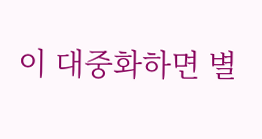이 대중화하면 별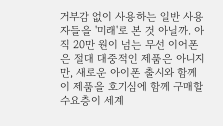거부감 없이 사용하는 일반 사용자들을 '미래'로 본 것 아닐까. 아직 20만 원이 넘는 무선 이어폰은 절대 대중적인 제품은 아니지만, 새로운 아이폰 출시와 함께 이 제품을 호기심에 함께 구매할 수요층이 세계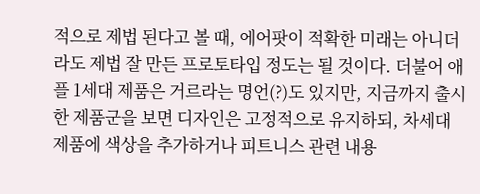적으로 제법 된다고 볼 때, 에어팟이 적확한 미래는 아니더라도 제법 잘 만든 프로토타입 정도는 될 것이다. 더불어 애플 1세대 제품은 거르라는 명언(?)도 있지만, 지금까지 출시한 제품군을 보면 디자인은 고정적으로 유지하되, 차세대 제품에 색상을 추가하거나 피트니스 관련 내용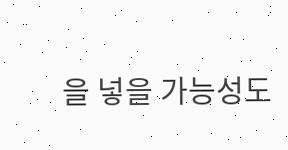을 넣을 가능성도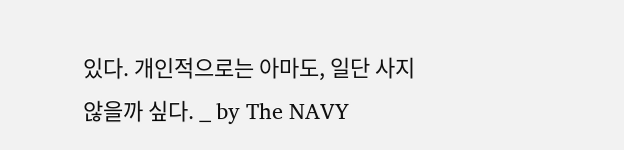있다. 개인적으로는 아마도, 일단 사지 않을까 싶다. _ by The NAVY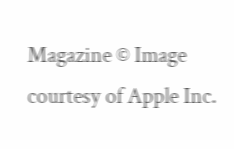Magazine © Image courtesy of Apple Inc.